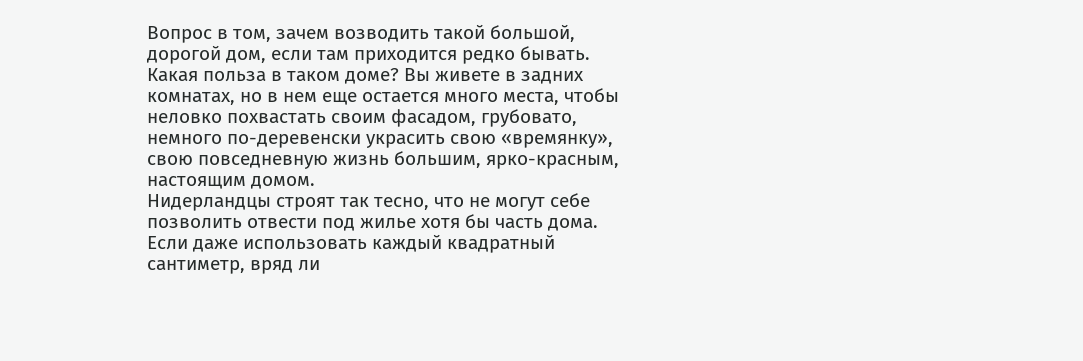Вопрос в том, зачем возводить такой большой, дорогой дом, если там приходится редко бывать. Какая польза в таком доме? Вы живете в задних комнатах, но в нем еще остается много места, чтобы неловко похвастать своим фасадом, грубовато, немного по-деревенски украсить свою «времянку», свою повседневную жизнь большим, ярко-красным, настоящим домом.
Нидерландцы строят так тесно, что не могут себе позволить отвести под жилье хотя бы часть дома. Если даже использовать каждый квадратный сантиметр, вряд ли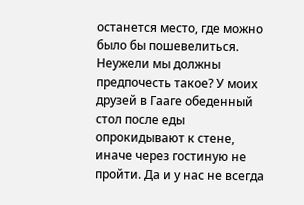останется место, где можно было бы пошевелиться. Неужели мы должны предпочесть такое? У моих друзей в Гааге обеденный стол после еды опрокидывают к стене, иначе через гостиную не пройти. Да и у нас не всегда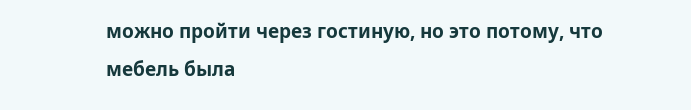можно пройти через гостиную, но это потому, что мебель была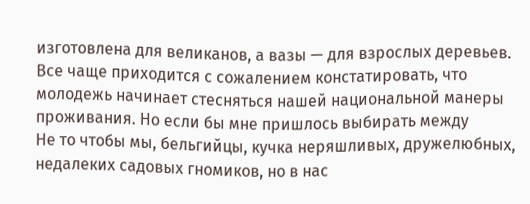изготовлена для великанов, а вазы — для взрослых деревьев.
Все чаще приходится с сожалением констатировать, что молодежь начинает стесняться нашей национальной манеры проживания. Но если бы мне пришлось выбирать между
Не то чтобы мы, бельгийцы, кучка неряшливых, дружелюбных, недалеких садовых гномиков, но в нас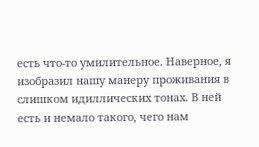есть что-то умилительное. Наверное, я изобразил нашу манеру проживания в слишком идиллических тонах. В ней есть и немало такого, чего нам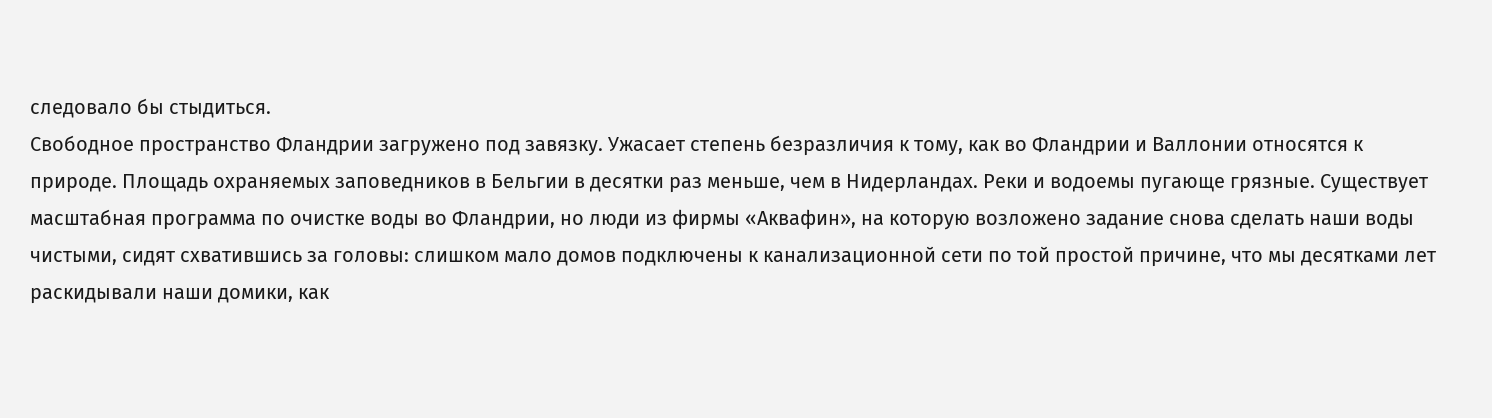следовало бы стыдиться.
Свободное пространство Фландрии загружено под завязку. Ужасает степень безразличия к тому, как во Фландрии и Валлонии относятся к природе. Площадь охраняемых заповедников в Бельгии в десятки раз меньше, чем в Нидерландах. Реки и водоемы пугающе грязные. Существует масштабная программа по очистке воды во Фландрии, но люди из фирмы «Аквафин», на которую возложено задание снова сделать наши воды чистыми, сидят схватившись за головы: слишком мало домов подключены к канализационной сети по той простой причине, что мы десятками лет раскидывали наши домики, как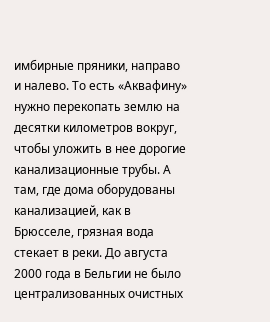имбирные пряники, направо и налево. То есть «Аквафину» нужно перекопать землю на десятки километров вокруг, чтобы уложить в нее дорогие канализационные трубы. А там, где дома оборудованы канализацией, как в Брюсселе, грязная вода стекает в реки. До августа 2000 года в Бельгии не было централизованных очистных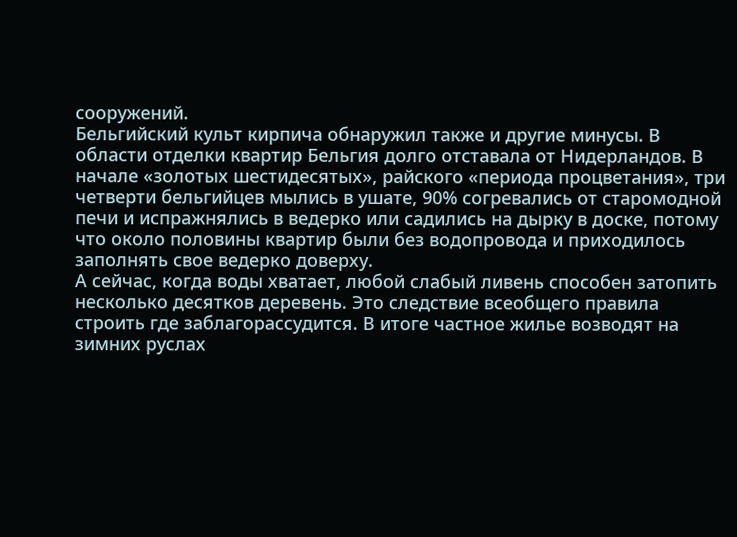сооружений.
Бельгийский культ кирпича обнаружил также и другие минусы. В области отделки квартир Бельгия долго отставала от Нидерландов. В начале «золотых шестидесятых», райского «периода процветания», три четверти бельгийцев мылись в ушате, 90% согревались от старомодной печи и испражнялись в ведерко или садились на дырку в доске, потому что около половины квартир были без водопровода и приходилось заполнять свое ведерко доверху.
А сейчас, когда воды хватает, любой слабый ливень способен затопить несколько десятков деревень. Это следствие всеобщего правила строить где заблагорассудится. В итоге частное жилье возводят на зимних руслах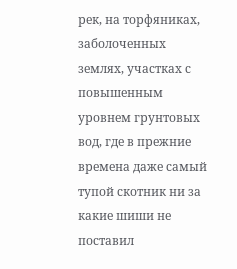рек, на торфяниках, заболоченных землях, участках с повышенным уровнем грунтовых вод, где в прежние времена даже самый тупой скотник ни за какие шиши не поставил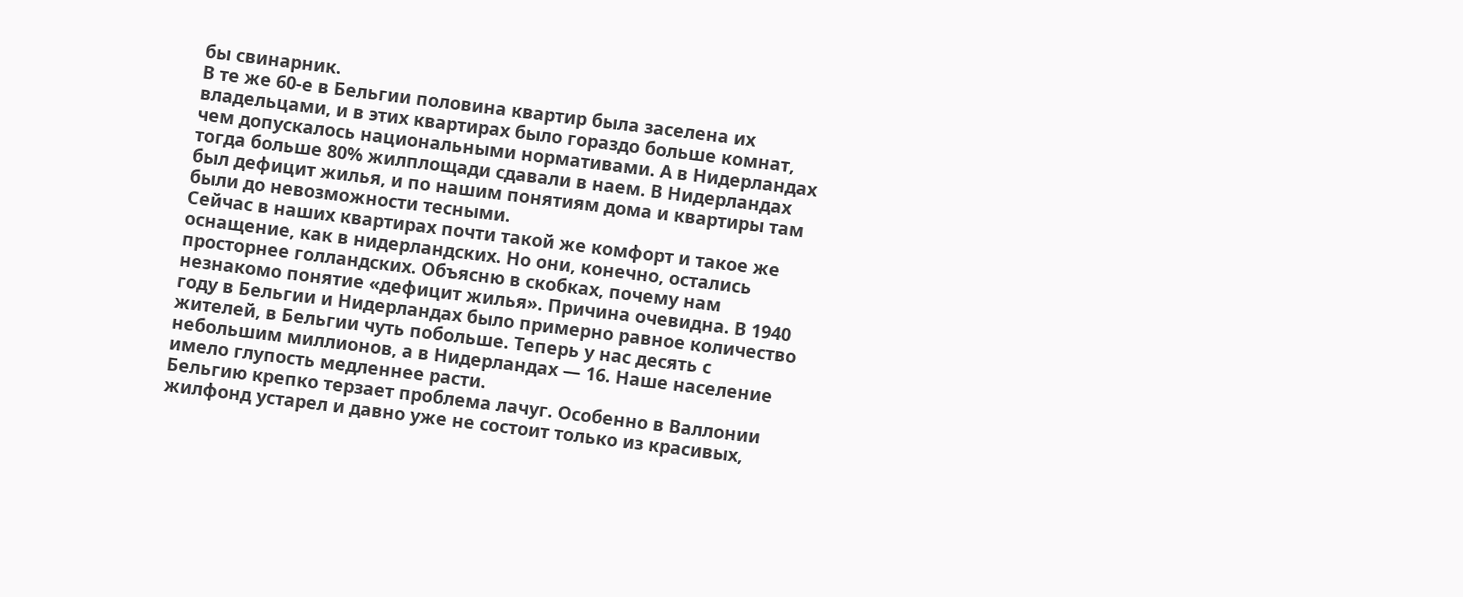бы свинарник.
В те же 60-е в Бельгии половина квартир была заселена их владельцами, и в этих квартирах было гораздо больше комнат, чем допускалось национальными нормативами. А в Нидерландах тогда больше 80% жилплощади сдавали в наем. В Нидерландах был дефицит жилья, и по нашим понятиям дома и квартиры там были до невозможности тесными.
Сейчас в наших квартирах почти такой же комфорт и такое же оснащение, как в нидерландских. Но они, конечно, остались просторнее голландских. Объясню в скобках, почему нам незнакомо понятие «дефицит жилья». Причина очевидна. В 1940 году в Бельгии и Нидерландах было примерно равное количество жителей, в Бельгии чуть побольше. Теперь у нас десять с небольшим миллионов, а в Нидерландах — 16. Наше население имело глупость медленнее расти.
Бельгию крепко терзает проблема лачуг. Особенно в Валлонии жилфонд устарел и давно уже не состоит только из красивых,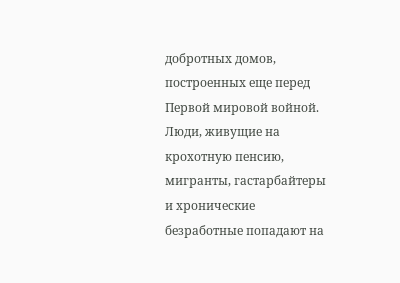добротных домов, построенных еще перед Первой мировой войной. Люди, живущие на крохотную пенсию, мигранты, гастарбайтеры и хронические безработные попадают на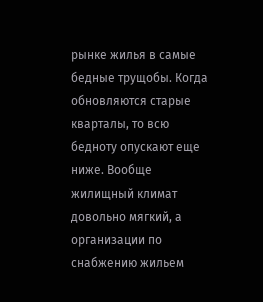рынке жилья в самые бедные трущобы. Когда обновляются старые кварталы, то всю бедноту опускают еще ниже. Вообще жилищный климат довольно мягкий, а организации по снабжению жильем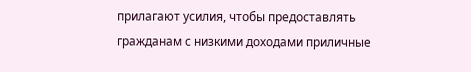прилагают усилия, чтобы предоставлять гражданам с низкими доходами приличные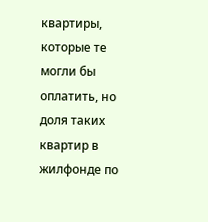квартиры, которые те могли бы оплатить, но доля таких квартир в жилфонде по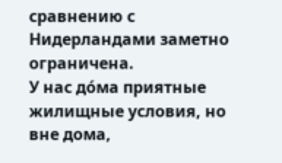сравнению с Нидерландами заметно ограничена.
У нас дóма приятные жилищные условия, но вне дома,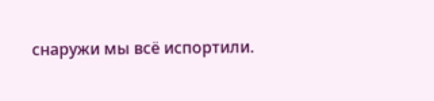снаружи мы всё испортили.